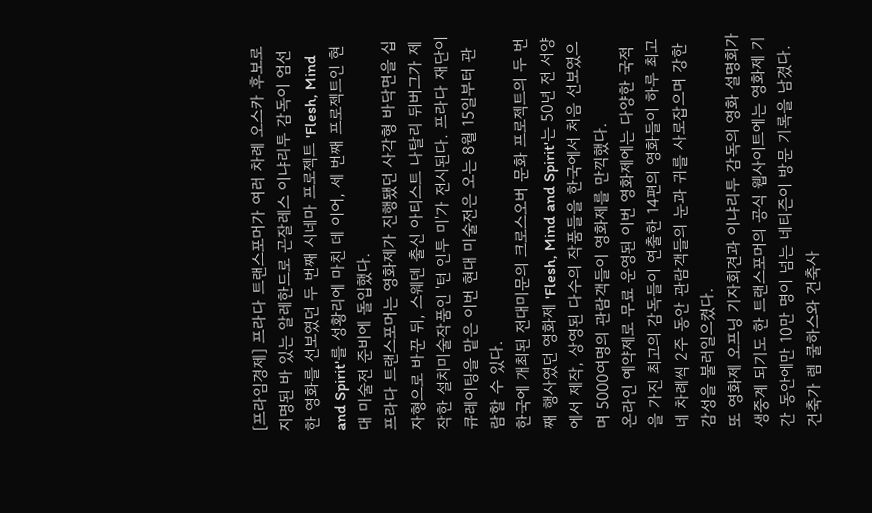[프라임경제] 프라다 트랜스포머가 여러 차례 오스카 후보로 지명된 바 있는 알레한드로 곤잘레스 이냐리투 감독이 엄선한 영화를 선보였던 두 번째 시네마 프로젝트 'Flesh, Mind and Spirit'를 성황리에 마친 데 이어, 세 번째 프로젝트인 현대 미술전 준비에 돌입했다.
프라다 트랜스포머는 영화제가 진행됐던 사각형 바닥면을 십자형으로 바꾼 뒤, 스웨덴 출신 아티스트 나탈리 뒤버그가 제작한 설치미술작품인 '턴 인투 미'가 전시된다. 프라다 재단이 큐레이팅을 맡은 이번 현대 미술전은 오는 8월 15일부터 관람할 수 있다.
한국에 개최된 전대미문의 크로스오버 문화 프로젝트의 두 번째 행사였던 영화제 'Flesh, Mind and Spirit'는 50년 전 서양에서 제작, 상영된 다수의 작품들을 한국에서 처음 선보였으며 5000여명의 관람객들이 영화제를 만끽했다.
온라인 예약제로 무료 운영된 이번 영화제에는 다양한 국적을 가진 최고의 감독들이 연출한 14편의 영화들이 하루 최고 네 차례씩 2주 동안 관람객들의 눈과 귀를 사로잡으며 강한 감성을 불러일으켰다.
또 영화제 오프닝 기자회견과 이냐리투 감독의 영화 설명회가 생중계 되기도 한 트랜스포머의 공식 웹사이트에는 영화제 기간 동안에만 10만 명이 넘는 네티즌이 방문 기록을 남겼다.
건축가 렘 쿨하스와 건축사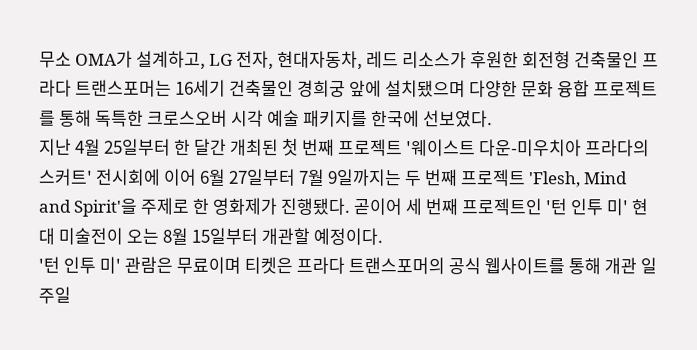무소 OMA가 설계하고, LG 전자, 현대자동차, 레드 리소스가 후원한 회전형 건축물인 프라다 트랜스포머는 16세기 건축물인 경희궁 앞에 설치됐으며 다양한 문화 융합 프로젝트를 통해 독특한 크로스오버 시각 예술 패키지를 한국에 선보였다.
지난 4월 25일부터 한 달간 개최된 첫 번째 프로젝트 '웨이스트 다운-미우치아 프라다의 스커트' 전시회에 이어 6월 27일부터 7월 9일까지는 두 번째 프로젝트 'Flesh, Mind and Spirit'을 주제로 한 영화제가 진행됐다. 곧이어 세 번째 프로젝트인 '턴 인투 미' 현대 미술전이 오는 8월 15일부터 개관할 예정이다.
'턴 인투 미' 관람은 무료이며 티켓은 프라다 트랜스포머의 공식 웹사이트를 통해 개관 일주일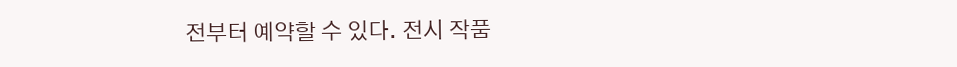전부터 예약할 수 있다. 전시 작품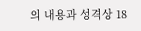의 내용과 성격상 18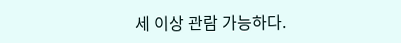세 이상 관람 가능하다.